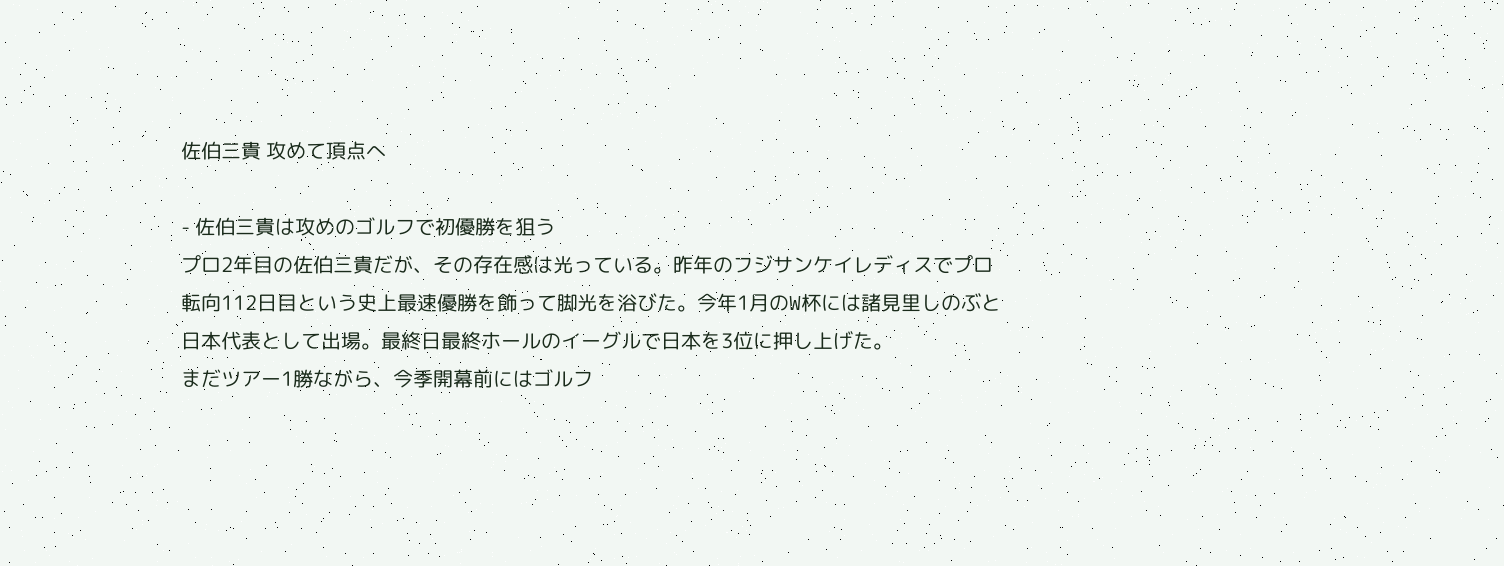佐伯三貴 攻めて頂点へ

- 佐伯三貴は攻めのゴルフで初優勝を狙う
プロ2年目の佐伯三貴だが、その存在感は光っている。昨年のフジサンケイレディスでプロ転向112日目という史上最速優勝を飾って脚光を浴びた。今年1月のW杯には諸見里しのぶと日本代表として出場。最終日最終ホールのイーグルで日本を3位に押し上げた。
まだツアー1勝ながら、今季開幕前にはゴルフ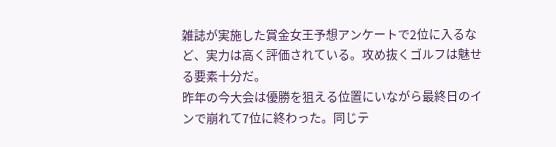雑誌が実施した賞金女王予想アンケートで2位に入るなど、実力は高く評価されている。攻め抜くゴルフは魅せる要素十分だ。
昨年の今大会は優勝を狙える位置にいながら最終日のインで崩れて7位に終わった。同じテ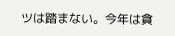ツは踏まない。今年は貪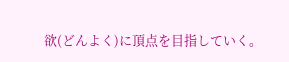欲(どんよく)に頂点を目指していく。